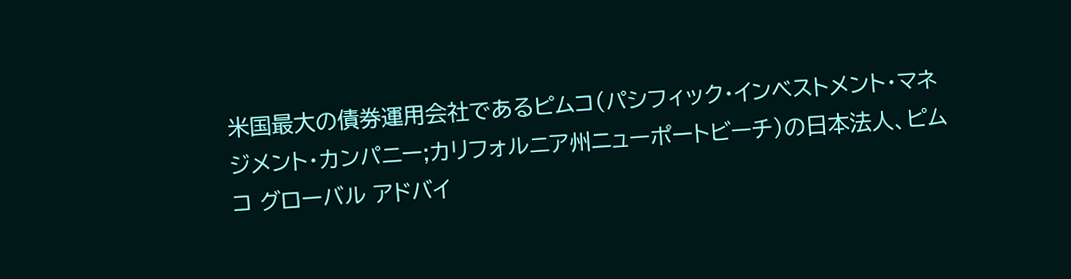米国最大の債券運用会社であるピムコ(パシフィック・インベストメント・マネジメント・カンパニー;カリフォルニア州ニューポートビーチ)の日本法人、ピムコ グローバル アドバイ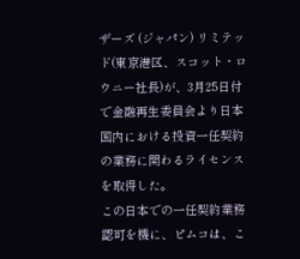ザーズ (ジャパン) リミテッド(東京港区、スコット・ロウニー社長)が、3月25日付で金融再生委員会より日本国内における投資一任契約の業務に関わるライセンスを取得した。
この日本での一任契約業務認可を機に、ピムコは、こ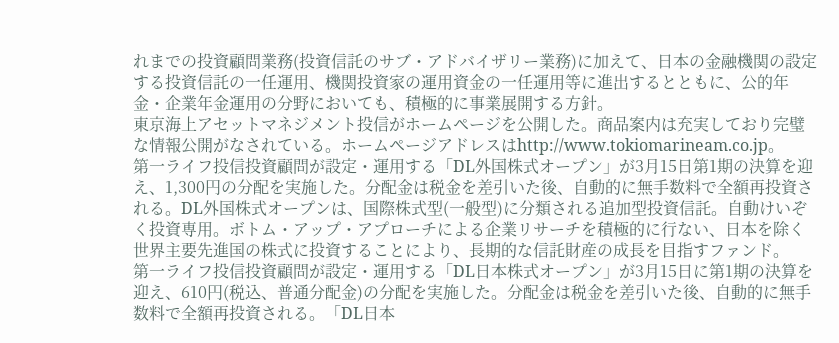れまでの投資顧問業務(投資信託のサブ・アドバイザリー業務)に加えて、日本の金融機関の設定する投資信託の一任運用、機関投資家の運用資金の一任運用等に進出するとともに、公的年金・企業年金運用の分野においても、積極的に事業展開する方針。
東京海上アセットマネジメント投信がホームページを公開した。商品案内は充実しており完璧な情報公開がなされている。ホームページアドレスはhttp://www.tokiomarineam.co.jp。
第一ライフ投信投資顧問が設定・運用する「DL外国株式オープン」が3月15日第1期の決算を迎え、1,300円の分配を実施した。分配金は税金を差引いた後、自動的に無手数料で全額再投資される。DL外国株式オープンは、国際株式型(一般型)に分類される追加型投資信託。自動けいぞく投資専用。ボトム・アップ・アプローチによる企業リサーチを積極的に行ない、日本を除く世界主要先進国の株式に投資することにより、長期的な信託財産の成長を目指すファンド。
第一ライフ投信投資顧問が設定・運用する「DL日本株式オープン」が3月15日に第1期の決算を迎え、610円(税込、普通分配金)の分配を実施した。分配金は税金を差引いた後、自動的に無手数料で全額再投資される。「DL日本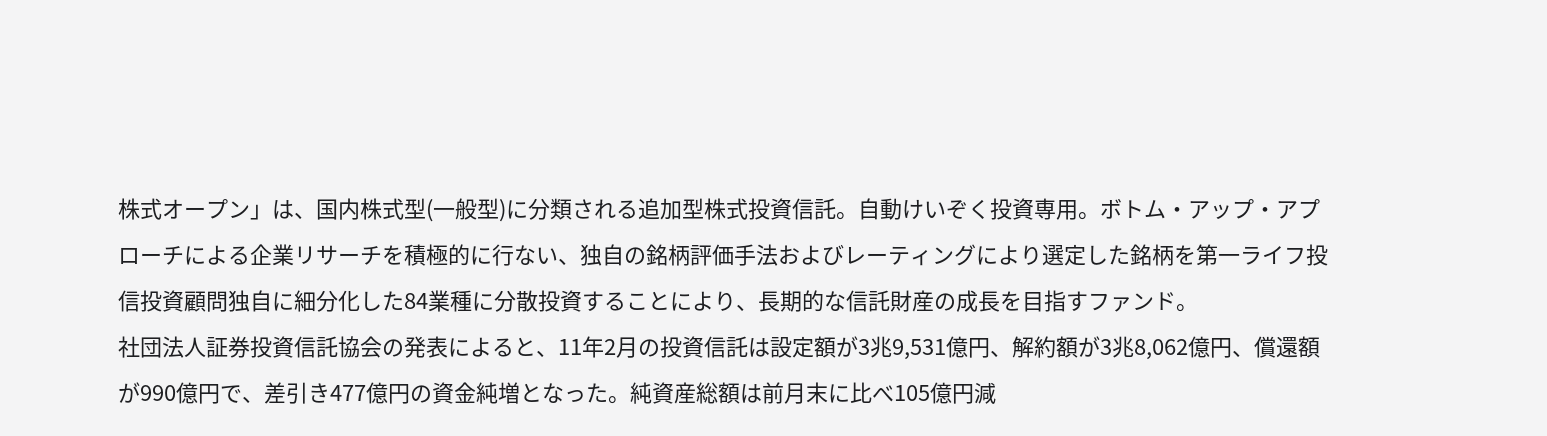株式オープン」は、国内株式型(一般型)に分類される追加型株式投資信託。自動けいぞく投資専用。ボトム・アップ・アプローチによる企業リサーチを積極的に行ない、独自の銘柄評価手法およびレーティングにより選定した銘柄を第一ライフ投信投資顧問独自に細分化した84業種に分散投資することにより、長期的な信託財産の成長を目指すファンド。
社団法人証券投資信託協会の発表によると、11年2月の投資信託は設定額が3兆9,531億円、解約額が3兆8,062億円、償還額が990億円で、差引き477億円の資金純増となった。純資産総額は前月末に比べ105億円減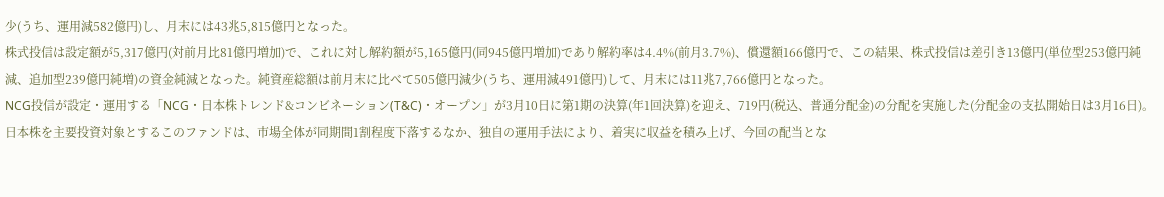少(うち、運用減582億円)し、月末には43兆5,815億円となった。
株式投信は設定額が5,317億円(対前月比81億円増加)で、これに対し解約額が5,165億円(同945億円増加)であり解約率は4.4%(前月3.7%)、償還額166億円で、この結果、株式投信は差引き13億円(単位型253億円純減、追加型239億円純増)の資金純減となった。純資産総額は前月末に比べて505億円減少(うち、運用減491億円)して、月末には11兆7,766億円となった。
NCG投信が設定・運用する「NCG・日本株トレンド&コンビネーション(T&C)・オープン」が3月10日に第1期の決算(年1回決算)を迎え、719円(税込、普通分配金)の分配を実施した(分配金の支払開始日は3月16日)。日本株を主要投資対象とするこのファンドは、市場全体が同期間1割程度下落するなか、独自の運用手法により、着実に収益を積み上げ、今回の配当とな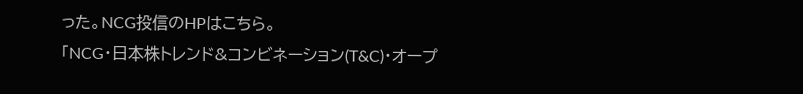った。NCG投信のHPはこちら。
「NCG・日本株トレンド&コンビネーション(T&C)・オープ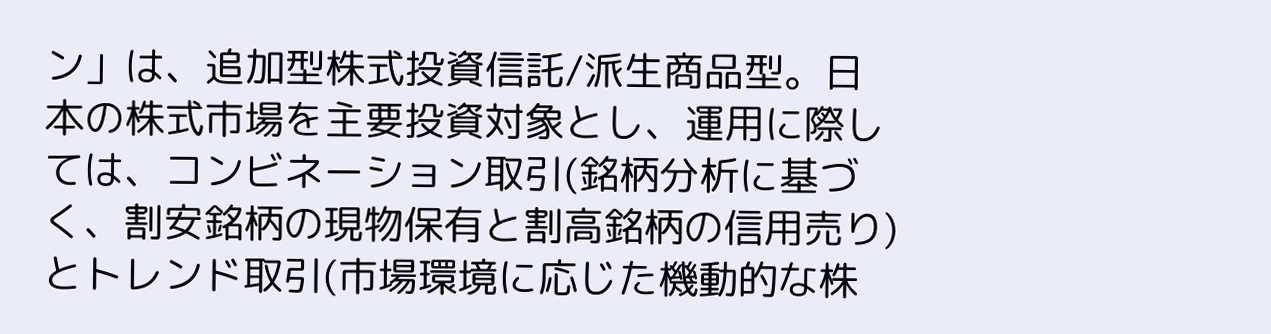ン」は、追加型株式投資信託/派生商品型。日本の株式市場を主要投資対象とし、運用に際しては、コンビネーション取引(銘柄分析に基づく、割安銘柄の現物保有と割高銘柄の信用売り)とトレンド取引(市場環境に応じた機動的な株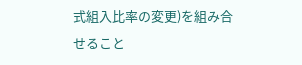式組入比率の変更)を組み合せること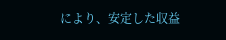により、安定した収益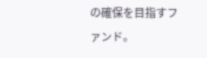の確保を目指すファンド。